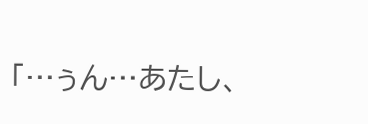「…ぅん…あたし、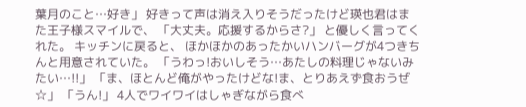葉月のこと…好き」 好きって声は消え入りそうだったけど瑛也君はまた王子様スマイルで、 「大丈夫。応援するからさ?」 と優しく言ってくれた。 キッチンに戻ると、 ほかほかのあったかいハンバーグが4つきちんと用意されていた。 「うわっ!おいしそう…あたしの料理じゃないみたい…!!」 「ま、ほとんど俺がやったけどな!ま、とりあえず食おうぜ☆」 「うん!」 4人でワイワイはしゃぎながら食べ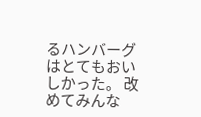るハンバーグはとてもおいしかった。 改めてみんな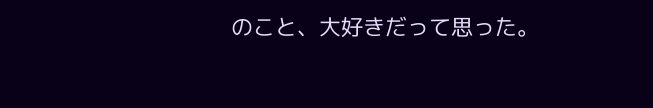のこと、大好きだって思った。